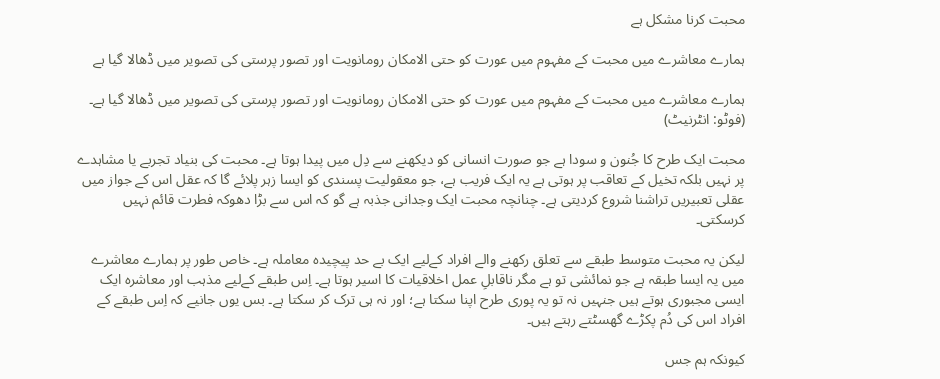محبت کرنا مشکل ہے

ہمارے معاشرے میں محبت کے مفہوم میں عورت کو حتی الامکان رومانویت اور تصور پرستی کی تصویر میں ڈھالا گیا ہے

ہمارے معاشرے میں محبت کے مفہوم میں عورت کو حتی الامکان رومانویت اور تصور پرستی کی تصویر میں ڈھالا گیا ہے۔ (فوٹو: انٹرنیٹ)

محبت ایک طرح کا جُنون و سودا ہے جو صورت انسانی کو دیکھنے سے دِل میں پیدا ہوتا ہے۔ محبت کی بنیاد تجربے یا مشاہدے پر نہیں بلکہ تخیل کے تعاقب پر ہوتی ہے یہ ایک فریب ہے، جو معقولیت پسندی کو ایسا زہر پلائے گا کہ عقل اس کے جواز میں عقلی تعبیریں تراشنا شروع کردیتی ہے۔ چنانچہ محبت ایک وجدانی جذبہ ہے گو کہ اس سے بڑا دھوکہ فطرت قائم نہیں کرسکتی۔

لیکن یہ محبت متوسط طبقے سے تعلق رکھنے والے افراد کےلیے ایک بے حد پیچیدہ معاملہ ہے۔ خاص طور پر ہمارے معاشرے میں یہ ایسا طبقہ ہے جو نمائشی تو ہے مگر ناقابلِ عمل اخلاقیات کا اسیر ہوتا ہے۔ اِس طبقے کےلیے مذہب اور معاشرہ ایک ایسی مجبوری ہوتے ہیں جنہیں نہ تو یہ پوری طرح اپنا سکتا ہے؛ اور نہ ہی ترک کر سکتا ہے۔ بس یوں جانیے کہ اِس طبقے کے افراد اس کی دُم پکڑے گھسٹتے رہتے ہیں۔

کیونکہ ہم جس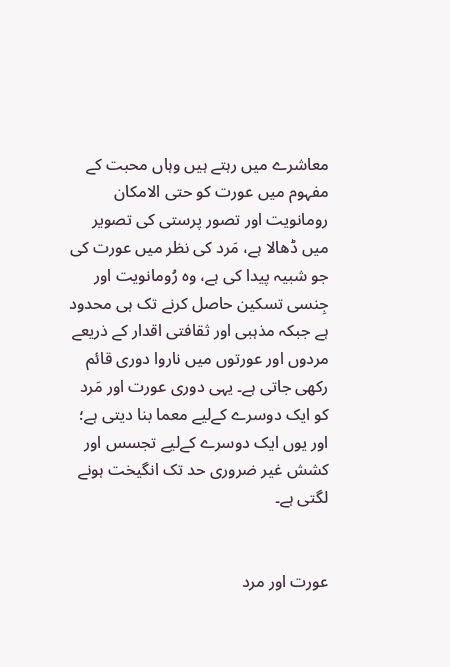معاشرے میں رہتے ہیں وہاں محبت کے مفہوم میں عورت کو حتی الامکان رومانویت اور تصور پرستی کی تصویر میں ڈھالا ہے، مَرد کی نظر میں عورت کی جو شبیہ پیدا کی ہے، وہ رُومانویت اور جِنسی تسکین حاصل کرنے تک ہی محدود ہے جبکہ مذہبی اور ثقافتی اقدار کے ذریعے مردوں اور عورتوں میں ناروا دوری قائم رکھی جاتی ہے۔ یہی دوری عورت اور مَرد کو ایک دوسرے کےلیے معما بنا دیتی ہے؛ اور یوں ایک دوسرے کےلیے تجسس اور کشش غیر ضروری حد تک انگیخت ہونے لگتی ہے۔


عورت اور مرد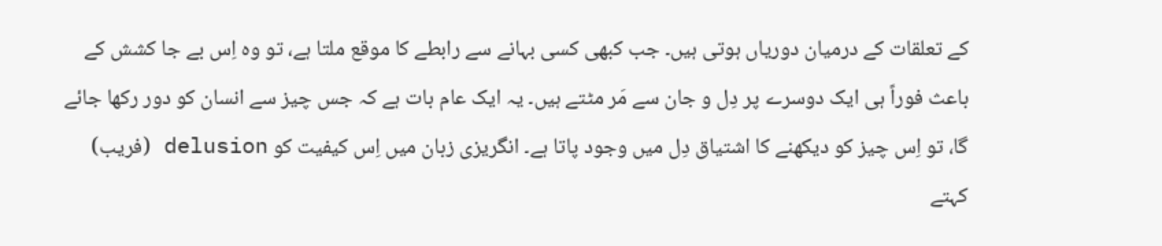کے تعلقات کے درمیان دوریاں ہوتی ہیں۔ جب کبھی کسی بہانے سے رابطے کا موقع ملتا ہے، تو وہ اِس بے جا کشش کے باعث فوراً ہی ایک دوسرے پر دِل و جان سے مَر مٹتے ہیں۔ یہ ایک عام بات ہے کہ جس چیز سے انسان کو دور رکھا جائے گا، تو اِس چیز کو دیکھنے کا اشتیاق دِل میں وجود پاتا ہے۔ انگريزی زبان میں اِس کیفیت کو delusion (فریب) کہتے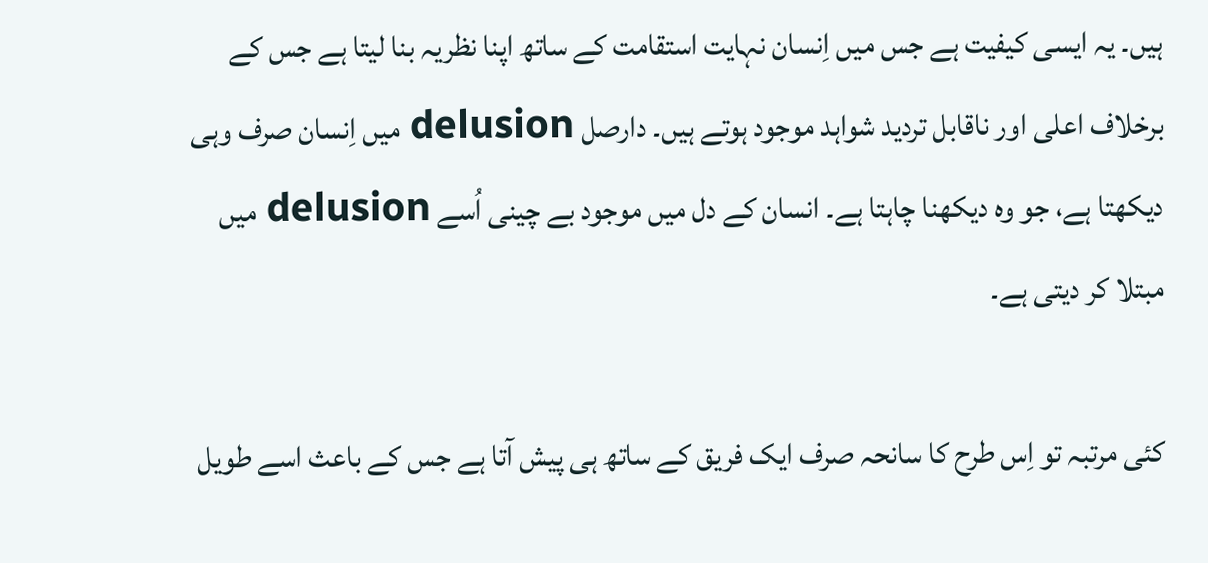ہیں۔ یہ ایسی کیفیت ہے جس میں اِنسان نہایت استقامت کے ساتھ اپنا نظریہ بنا لیتا ہے جس کے برخلاف اعلی اور ناقابل تردید شواہد موجود ہوتے ہیں۔ دارصل delusion میں اِنسان صرف وہی دیکھتا ہے، جو وہ دیکھنا چاہتا ہے۔ انسان کے دل میں موجود بے چینی اُسے delusion میں مبتلا کر دیتی ہے۔

کئی مرتبہ تو اِس طرح کا سانحہ صرف ایک فریق کے ساتھ ہی پیش آتا ہے جس کے باعث اسے طویل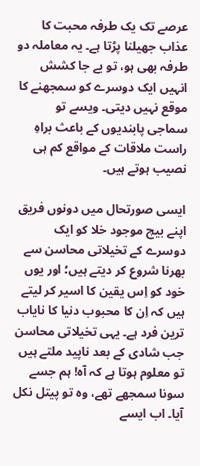عرصے تک یک طرفہ محبت کا عذاب جھیلنا پڑتا ہے۔ یہ معاملہ دو طرفہ بھی ہو، تو بے جا کشش انہیں ایک دوسرے کو سمجھنے کا موقع نہیں دیتی۔ ویسے تو سماجی پابندیوں کے باعث براہِ راست ملاقات کے مواقع کم ہی نصیب ہوتے ہیں۔

ایسی صورتحال میں دونوں فریق اپنے بیچ موجود خلا کو ایک دوسرے کے تخیلاتی محاسن سے بھرنا شروع کر دیتے ہیں؛ اور یوں خود کو اِس یقین کا اسیر کر لیتے ہیں کہ اِن کا محبوب دنیا کا نایاب ترین فرد ہے۔ یہی تخیلاتی محاسن جب شادی کے بعد ناپید ملتے ہیں تو معلوم ہوتا ہے کہ آہ! ہم جسے سونا سمجھے تھے، وہ تو پیتل نکل آیا۔ اب ایسے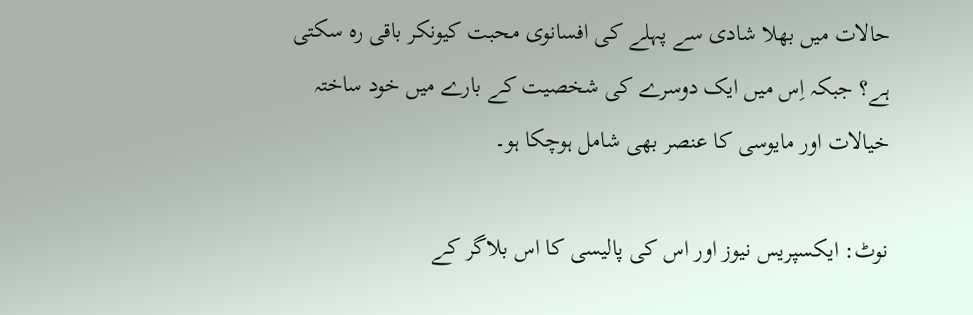حالات میں بھلا شادی سے پہلے کی افسانوی محبت کیونکر باقی رہ سکتی ہے؟ جبکہ اِس میں ایک دوسرے کی شخصیت کے بارے میں خود ساختہ خیالات اور مایوسی کا عنصر بھی شامل ہوچکا ہو۔

نوٹ: ایکسپریس نیوز اور اس کی پالیسی کا اس بلاگر کے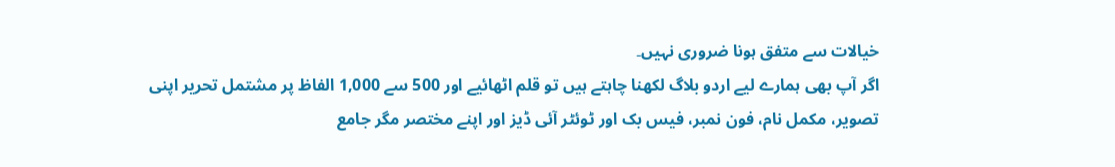خیالات سے متفق ہونا ضروری نہیں۔
اگر آپ بھی ہمارے لیے اردو بلاگ لکھنا چاہتے ہیں تو قلم اٹھائیے اور 500 سے 1,000 الفاظ پر مشتمل تحریر اپنی تصویر، مکمل نام، فون نمبر، فیس بک اور ٹوئٹر آئی ڈیز اور اپنے مختصر مگر جامع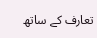تعارف کے ساتھ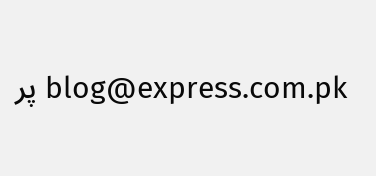blog@express.com.pk پر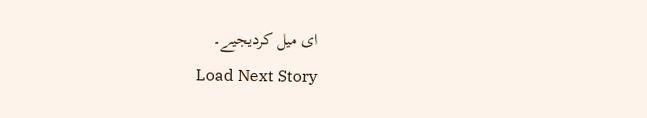ای میل کردیجیے۔
Load Next Story